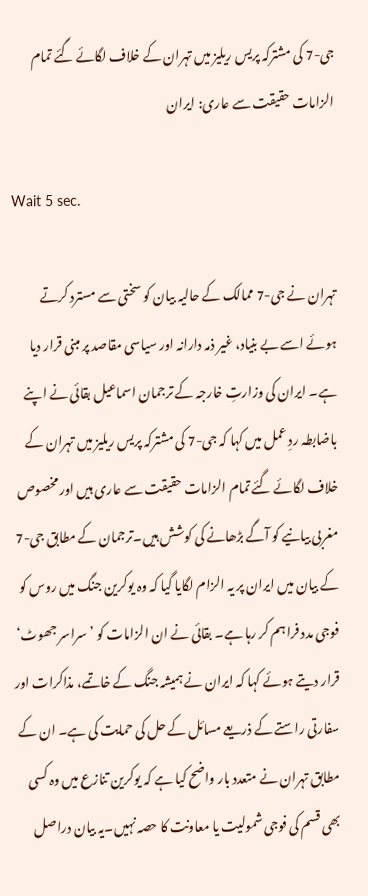جی-7 کی مشترکہ پریس ریلیز میں تہران کے خلاف لگائے گئے تمام الزامات حقیقت سے عاری: ایران

Wait 5 sec.

تہران نے جی-7 ممالک کے حالیہ بیان کو سختی سے مسترد کرتے ہوئے اسے بے بنیاد، غیر ذمہ دارانہ اور سیاسی مقاصد پر مبنی قرار دیا ہے۔ ایران کی وزارتِ خارجہ کے ترجمان اسماعیل بقائی نے اپنے باضابطہ ردِ عمل میں کہا کہ جی-7 کی مشترکہ پریس ریلیز میں تہران کے خلاف لگائے گئے تمام الزامات حقیقت سے عاری ہیں اور مخصوص مغربی بیانیے کو آگے بڑھانے کی کوشش ہیں۔ترجمان کے مطابق جی-7 کے بیان میں ایران پر یہ الزام لگایا گیا کہ وہ یوکرین جنگ میں روس کو فوجی مدد فراہم کر رہا ہے۔ بقائی نے ان الزامات کو ’سراسر جھوٹ‘ قرار دیتے ہوئے کہا کہ ایران نے ہمیشہ جنگ کے خاتمے، مذاکرات اور سفارتی راستے کے ذریعے مسائل کے حل کی حمایت کی ہے۔ ان کے مطابق تہران نے متعدد بار واضح کیا ہے کہ یوکرین تنازع میں وہ کسی بھی قسم کی فوجی شمولیت یا معاونت کا حصہ نہیں۔یہ بیان دراصل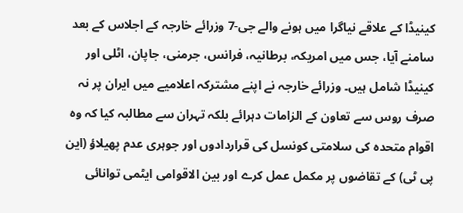کینیڈا کے علاقے نیاگرا میں ہونے والے جی-7 وزرائے خارجہ کے اجلاس کے بعد سامنے آیا، جس میں امریکہ، برطانیہ، فرانس، جرمنی، جاپان، اٹلی اور کینیڈا شامل ہیں۔ وزرائے خارجہ نے اپنے مشترکہ اعلامیے میں ایران پر نہ صرف روس سے تعاون کے الزامات دہرائے بلکہ تہران سے مطالبہ کیا کہ وہ اقوام متحدہ کی سلامتی کونسل کی قراردادوں اور جوہری عدم پھیلاؤ (این پی ٹی) کے تقاضوں پر مکمل عمل کرے اور بین الاقوامی ایٹمی توانائی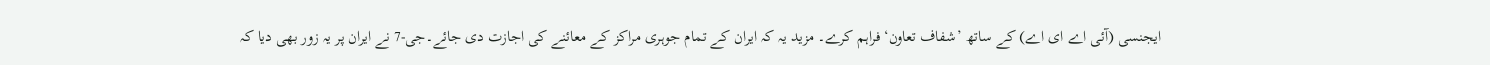ایجنسی (آئی اے ای اے) کے ساتھ ’شفاف تعاون‘ فراہم کرے۔ مزید یہ کہ ایران کے تمام جوہری مراکز کے معائنے کی اجازت دی جائے۔جی-7 نے ایران پر یہ زور بھی دیا کہ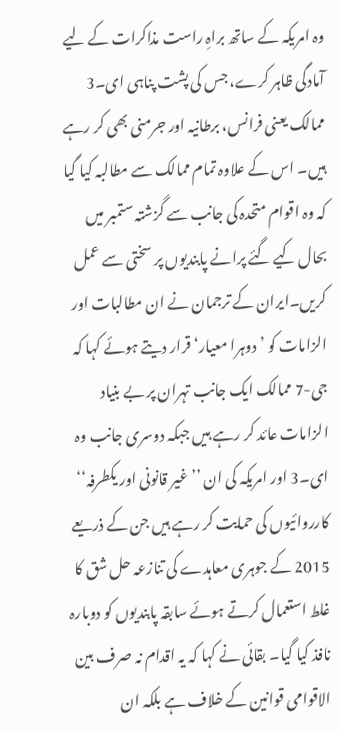وہ امریکہ کے ساتھ براہِ راست مذاکرات کے لیے آمادگی ظاہر کرے، جس کی پشت پناہی ای۔3 ممالک یعنی فرانس، برطانیہ اور جرمنی بھی کر رہے ہیں۔ اس کے علاوہ تمام ممالک سے مطالبہ کیا گیا کہ وہ اقوام متحدہ کی جانب سے گزشتہ ستمبر میں بحال کیے گئے پرانے پابندیوں پر سختی سے عمل کریں۔ایران کے ترجمان نے ان مطالبات اور الزامات کو ’دوہرا معیار‘ قرار دیتے ہوئے کہا کہ جی-7 ممالک ایک جانب تہران پر بے بنیاد الزامات عائد کر رہے ہیں جبکہ دوسری جانب وہ ای۔3 اور امریکہ کی ان ’’غیر قانونی اور یکطرفہ‘‘ کارروائیوں کی حمایت کر رہے ہیں جن کے ذریعے 2015 کے جوہری معاہدے کی تنازعہ حل شق کا غلط استعمال کرتے ہوئے سابقہ پابندیوں کو دوبارہ نافذ کیا گیا۔ بقائی نے کہا کہ یہ اقدام نہ صرف بین الاقوامی قوانین کے خلاف ہے بلکہ ان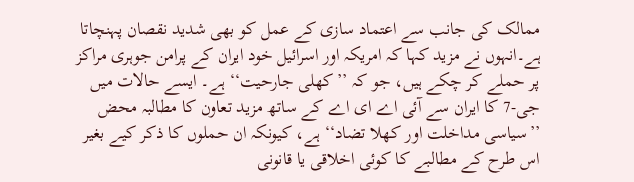ممالک کی جانب سے اعتماد سازی کے عمل کو بھی شدید نقصان پہنچاتا ہے۔انہوں نے مزید کہا کہ امریکہ اور اسرائیل خود ایران کے پرامن جوہری مراکز پر حملے کر چکے ہیں، جو کہ ’’کھلی جارحیت‘‘ ہے۔ ایسے حالات میں جی-7 کا ایران سے آئی اے ای اے کے ساتھ مزید تعاون کا مطالبہ محض ’’سیاسی مداخلت اور کھلا تضاد‘‘ ہے، کیونکہ ان حملوں کا ذکر کیے بغیر اس طرح کے مطالبے کا کوئی اخلاقی یا قانونی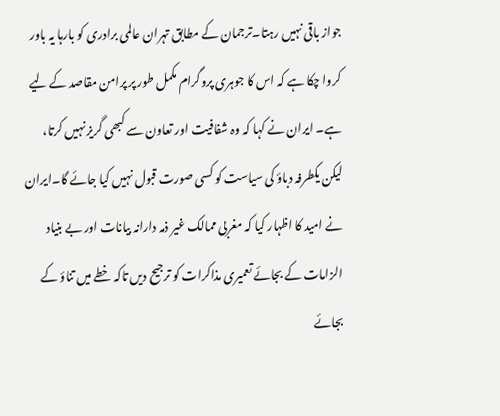جواز باقی نہیں رہتا۔ترجمان کے مطابق تہران عالمی برادری کو بارہا یہ باور کروا چکا ہے کہ اس کا جوہری پروگرام مکمل طور پر پرامن مقاصد کے لیے ہے۔ ایران نے کہا کہ وہ شفافیت اور تعاون سے کبھی گریز نہیں کرتا، لیکن یکطرفہ دباؤ کی سیاست کو کسی صورت قبول نہیں کیا جائے گا۔ایران نے امید کا اظہار کیا کہ مغربی ممالک غیر ذمہ دارانہ بیانات اور بے بنیاد الزامات کے بجائے تعمیری مذاکرات کو ترجیح دیں تاکہ خطے میں تناؤ کے بجائے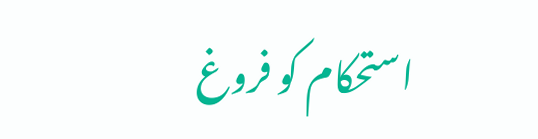استحکام کو فروغ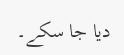دیا جا سکے۔